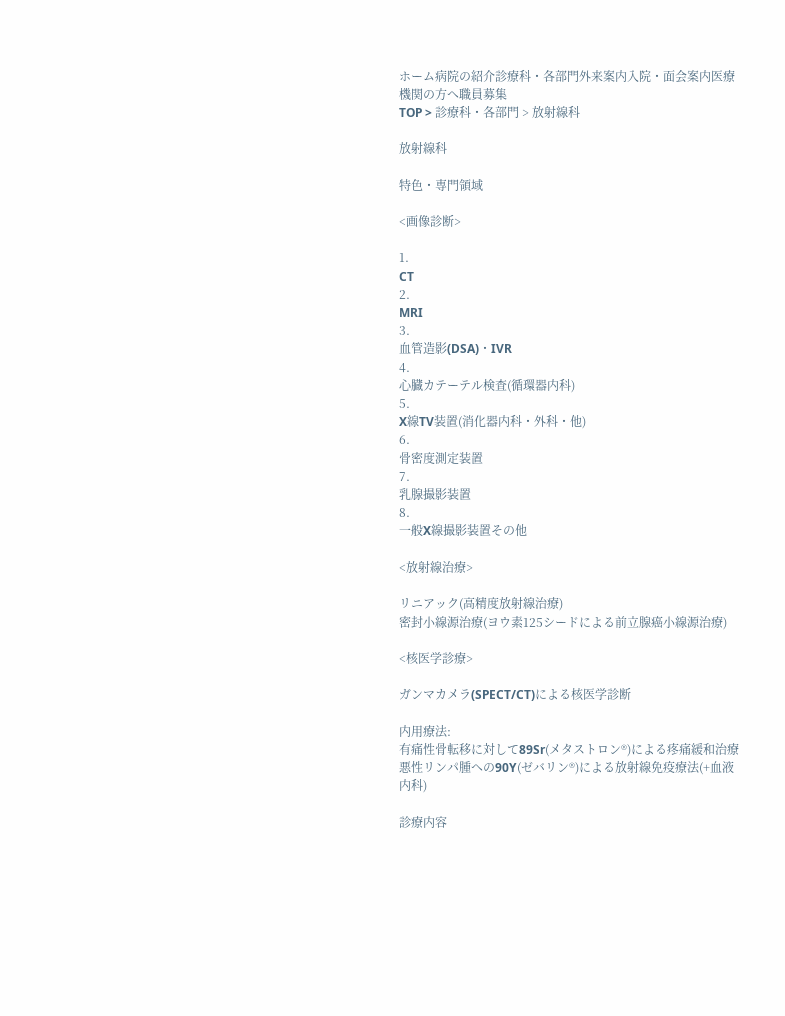ホーム病院の紹介診療科・各部門外来案内入院・面会案内医療機関の方へ職員募集
TOP > 診療科・各部門 > 放射線科

放射線科

特色・専門領域

<画像診断>

1.
CT
2.
MRI
3.
血管造影(DSA)・IVR
4.
心臓カテーテル検査(循環器内科)
5.
X線TV装置(消化器内科・外科・他)
6.
骨密度測定装置
7.
乳腺撮影装置
8.
一般X線撮影装置その他

<放射線治療>

リニアック(高精度放射線治療)
密封小線源治療(ヨウ素125シードによる前立腺癌小線源治療)

<核医学診療>

ガンマカメラ(SPECT/CT)による核医学診断

内用療法:
有痛性骨転移に対して89Sr(メタストロン®)による疼痛緩和治療
悪性リンパ腫への90Y(ゼバリン®)による放射線免疫療法(+血液内科)

診療内容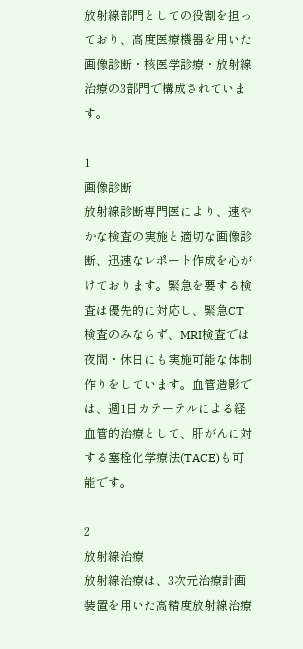放射線部門としての役割を担っており、高度医療機器を用いた画像診断・核医学診療・放射線治療の3部門で構成されています。

1
画像診断
放射線診断専門医により、速やかな検査の実施と適切な画像診断、迅速なレポート作成を心がけております。緊急を要する検査は優先的に対応し、緊急CT検査のみならず、MRI検査では夜間・休日にも実施可能な体制作りをしています。血管造影では、週1日カテーテルによる経血管的治療として、肝がんに対する塞栓化学療法(TACE)も可能です。

2
放射線治療
放射線治療は、3次元治療計画装置を用いた高精度放射線治療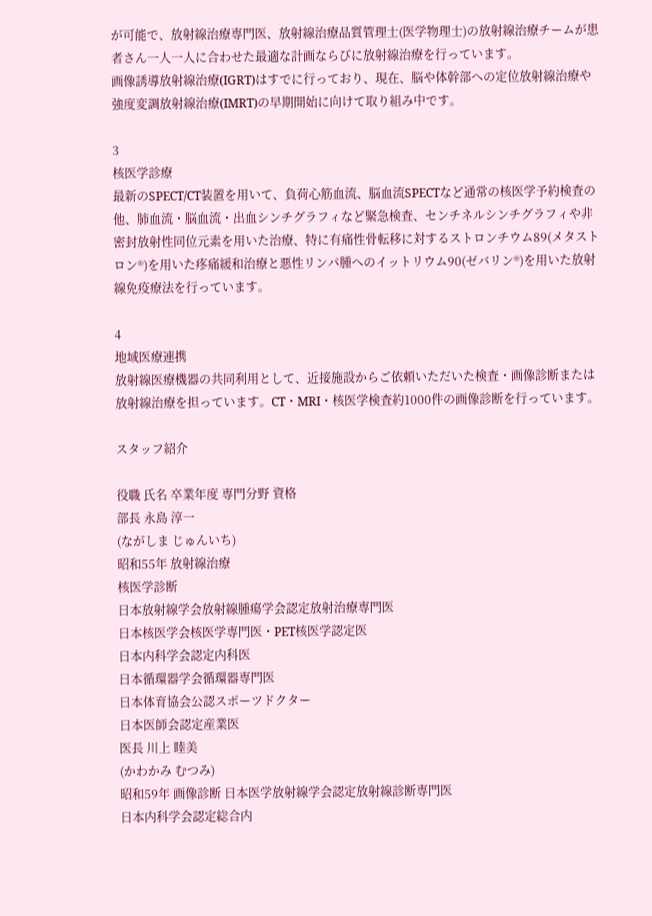が可能で、放射線治療専門医、放射線治療品質管理士(医学物理士)の放射線治療チームが患者さん一人一人に合わせた最適な計画ならびに放射線治療を行っています。
画像誘導放射線治療(IGRT)はすでに行っており、現在、脳や体幹部への定位放射線治療や強度変調放射線治療(IMRT)の早期開始に向けて取り組み中です。

3
核医学診療
最新のSPECT/CT装置を用いて、負荷心筋血流、脳血流SPECTなど通常の核医学予約検査の他、肺血流・脳血流・出血シンチグラフィなど緊急検査、センチネルシンチグラフィや非密封放射性同位元素を用いた治療、特に有痛性骨転移に対するストロンチウム89(メタストロン®)を用いた疼痛緩和治療と悪性リンパ腫へのイットリウム90(ゼバリン®)を用いた放射線免疫療法を行っています。

4
地域医療連携
放射線医療機器の共同利用として、近接施設からご依頼いただいた検査・画像診断または放射線治療を担っています。CT・MRI・核医学検査約1000件の画像診断を行っています。

スタッフ紹介

役職 氏名 卒業年度 専門分野 資格
部長 永島 淳一
(ながしま じゅんいち)
昭和55年 放射線治療
核医学診断
日本放射線学会放射線腫瘍学会認定放射治療専門医
日本核医学会核医学専門医・PET核医学認定医
日本内科学会認定内科医
日本循環器学会循環器専門医
日本体育協会公認スポーツドクター
日本医師会認定産業医
医長 川上 睦美
(かわかみ むつみ)
昭和59年 画像診断 日本医学放射線学会認定放射線診断専門医
日本内科学会認定総合内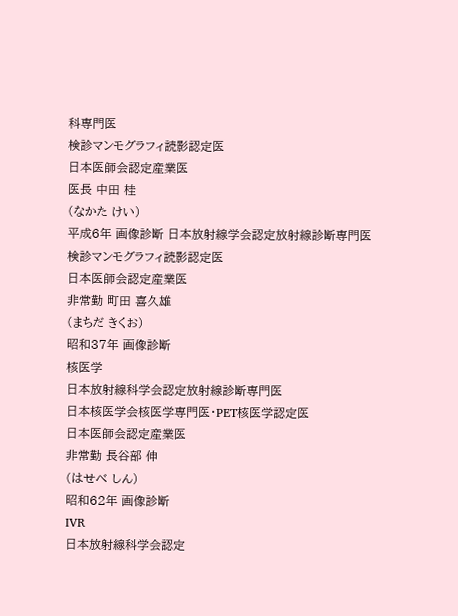科専門医
検診マンモグラフィ読影認定医
日本医師会認定産業医
医長 中田 桂
(なかた けい)
平成6年 画像診断 日本放射線学会認定放射線診断専門医
検診マンモグラフィ読影認定医
日本医師会認定産業医
非常勤 町田 喜久雄
(まちだ きくお)
昭和37年 画像診断
核医学
日本放射線科学会認定放射線診断専門医
日本核医学会核医学専門医・PET核医学認定医
日本医師会認定産業医
非常勤 長谷部 伸
(はせべ しん)
昭和62年 画像診断
IVR
日本放射線科学会認定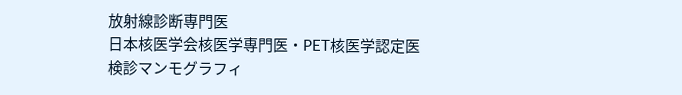放射線診断専門医
日本核医学会核医学専門医・PET核医学認定医
検診マンモグラフィ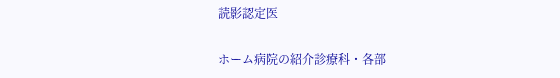読影認定医

ホーム病院の紹介診療科・各部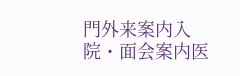門外来案内入院・面会案内医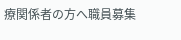療関係者の方へ職員募集